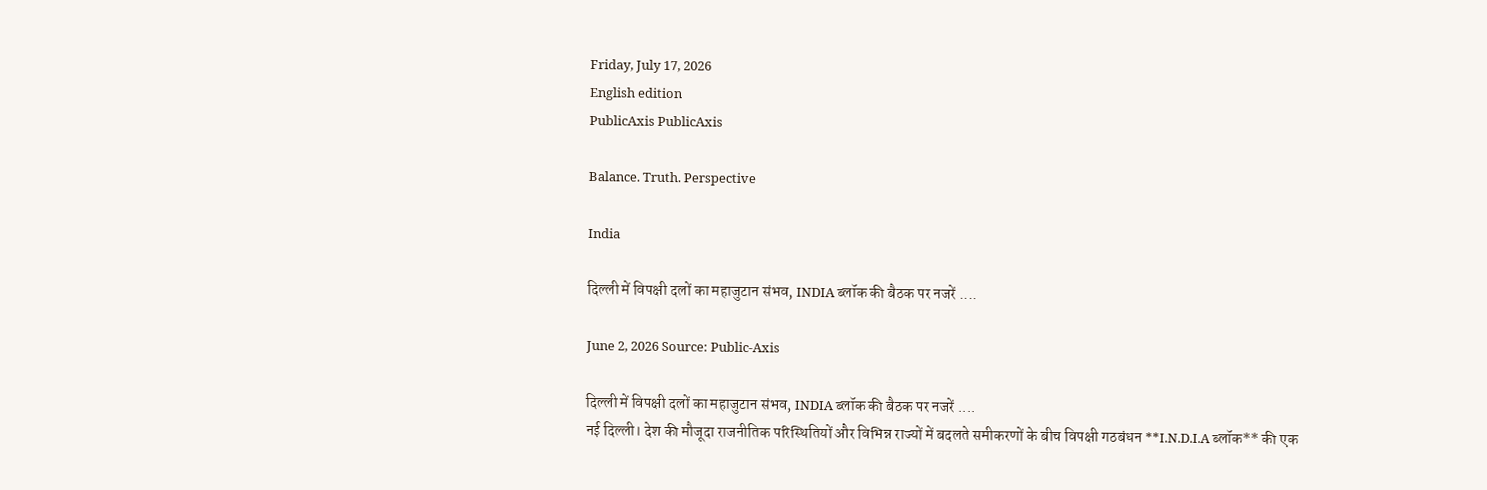Friday, July 17, 2026
English edition
PublicAxis PublicAxis

Balance. Truth. Perspective

India

दिल्ली में विपक्षी दलों का महाजुटान संभव, INDIA ब्लॉक की बैठक पर नजरें ....

June 2, 2026 Source: Public-Axis

दिल्ली में विपक्षी दलों का महाजुटान संभव, INDIA ब्लॉक की बैठक पर नजरें ....
नई दिल्ली। देश की मौजूदा राजनीतिक परिस्थितियों और विभिन्न राज्यों में बदलते समीकरणों के बीच विपक्षी गठबंधन **I.N.D.I.A ब्लॉक** की एक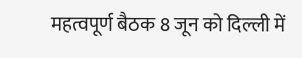महत्वपूर्ण बैठक 8 जून को दिल्ली में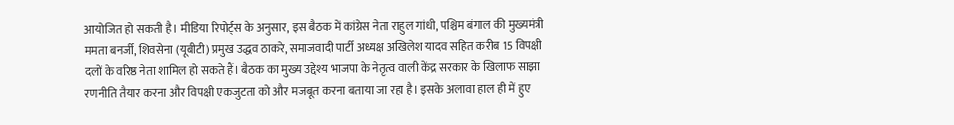आयोजित हो सकती है। मीडिया रिपोर्ट्स के अनुसार, इस बैठक में कांग्रेस नेता राहुल गांधी, पश्चिम बंगाल की मुख्यमंत्री ममता बनर्जी, शिवसेना (यूबीटी) प्रमुख उद्धव ठाकरे, समाजवादी पार्टी अध्यक्ष अखिलेश यादव सहित करीब 15 विपक्षी दलों के वरिष्ठ नेता शामिल हो सकते हैं। बैठक का मुख्य उद्देश्य भाजपा के नेतृत्व वाली केंद्र सरकार के खिलाफ साझा रणनीति तैयार करना और विपक्षी एकजुटता को और मजबूत करना बताया जा रहा है। इसके अलावा हाल ही में हुए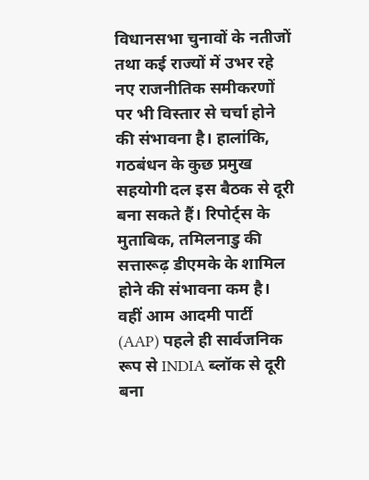विधानसभा चुनावों के नतीजों तथा कई राज्यों में उभर रहे नए राजनीतिक समीकरणों पर भी विस्तार से चर्चा होने की संभावना है। हालांकि, गठबंधन के कुछ प्रमुख सहयोगी दल इस बैठक से दूरी बना सकते हैं। रिपोर्ट्स के मुताबिक, तमिलनाडु की सत्तारूढ़ डीएमके के शामिल होने की संभावना कम है। वहीं आम आदमी पार्टी (AAP) पहले ही सार्वजनिक रूप से INDIA ब्लॉक से दूरी बना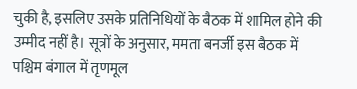चुकी है, इसलिए उसके प्रतिनिधियों के बैठक में शामिल होने की उम्मीद नहीं है। सूत्रों के अनुसार, ममता बनर्जी इस बैठक में पश्चिम बंगाल में तृणमूल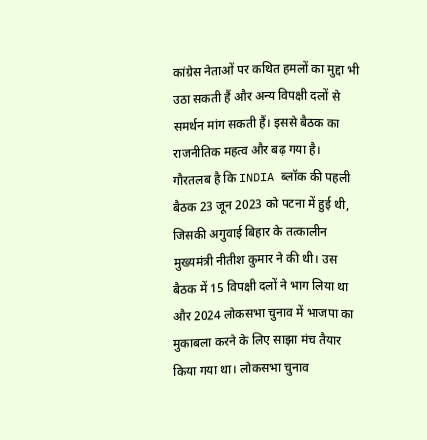कांग्रेस नेताओं पर कथित हमलों का मुद्दा भी उठा सकती हैं और अन्य विपक्षी दलों से समर्थन मांग सकती हैं। इससे बैठक का राजनीतिक महत्व और बढ़ गया है। गौरतलब है कि INDIA ब्लॉक की पहली बैठक 23 जून 2023 को पटना में हुई थी, जिसकी अगुवाई बिहार के तत्कालीन मुख्यमंत्री नीतीश कुमार ने की थी। उस बैठक में 15 विपक्षी दलों ने भाग लिया था और 2024 लोकसभा चुनाव में भाजपा का मुकाबला करने के लिए साझा मंच तैयार किया गया था। लोकसभा चुनाव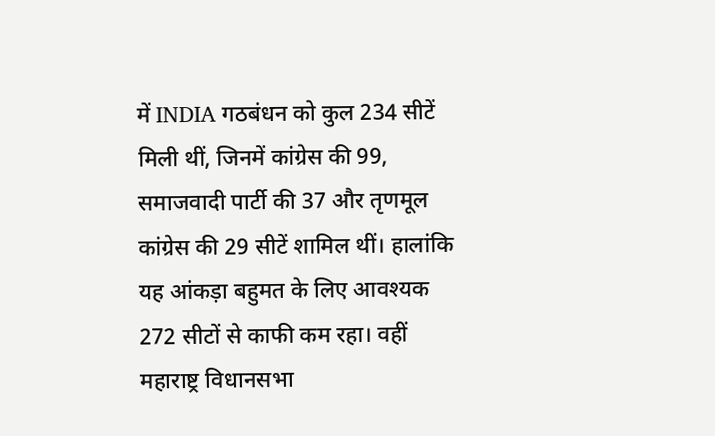में INDIA गठबंधन को कुल 234 सीटें मिली थीं, जिनमें कांग्रेस की 99, समाजवादी पार्टी की 37 और तृणमूल कांग्रेस की 29 सीटें शामिल थीं। हालांकि यह आंकड़ा बहुमत के लिए आवश्यक 272 सीटों से काफी कम रहा। वहीं महाराष्ट्र विधानसभा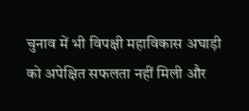चुनाव में भी विपक्षी महाविकास अघाड़ी को अपेक्षित सफलता नहीं मिली और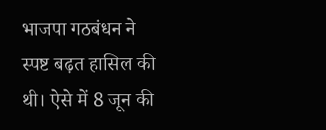भाजपा गठबंधन ने स्पष्ट बढ़त हासिल की थी। ऐसे में 8 जून की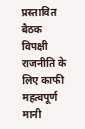प्रस्तावित बैठक विपक्षी राजनीति के लिए काफी महत्वपूर्ण मानी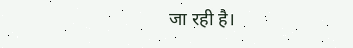जा रही है।